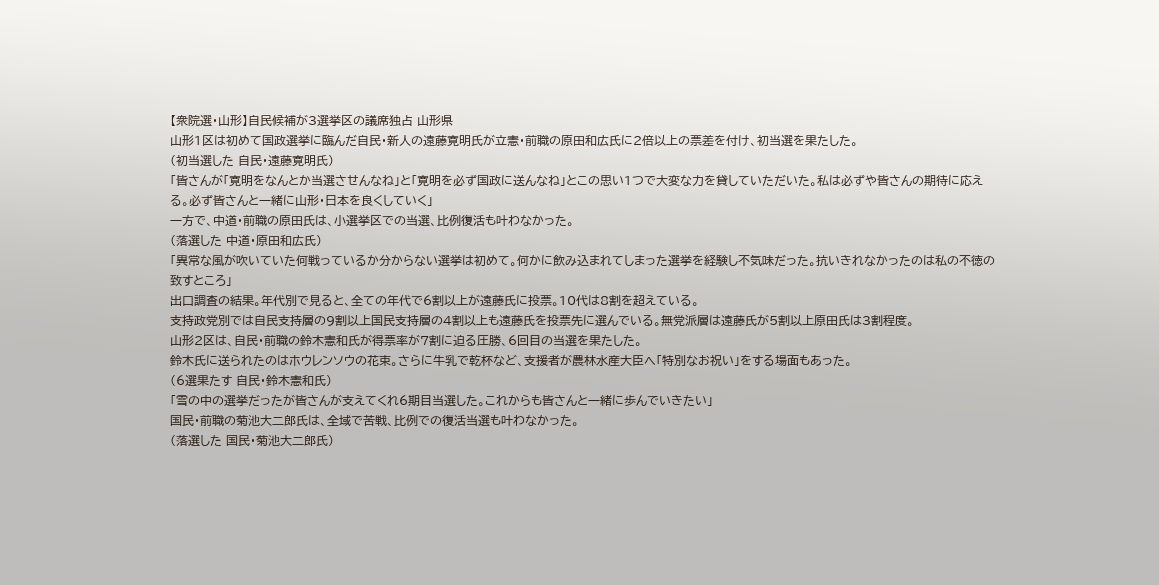【衆院選・山形】自民候補が3選挙区の議席独占 山形県
山形1区は初めて国政選挙に臨んだ自民・新人の遠藤寛明氏が立憲・前職の原田和広氏に2倍以上の票差を付け、初当選を果たした。
(初当選した 自民・遠藤寛明氏)
「皆さんが「寛明をなんとか当選させんなね」と「寛明を必ず国政に送んなね」とこの思い1つで大変な力を貸していただいた。私は必ずや皆さんの期待に応える。必ず皆さんと一緒に山形・日本を良くしていく」
一方で、中道・前職の原田氏は、小選挙区での当選、比例復活も叶わなかった。
(落選した 中道・原田和広氏)
「異常な風が吹いていた何戦っているか分からない選挙は初めて。何かに飲み込まれてしまった選挙を経験し不気味だった。抗いきれなかったのは私の不徳の致すところ」
出口調査の結果。年代別で見ると、全ての年代で6割以上が遠藤氏に投票。10代は8割を超えている。
支持政党別では自民支持層の9割以上国民支持層の4割以上も遠藤氏を投票先に選んでいる。無党派層は遠藤氏が5割以上原田氏は3割程度。
山形2区は、自民・前職の鈴木憲和氏が得票率が7割に迫る圧勝、6回目の当選を果たした。
鈴木氏に送られたのはホウレンソウの花束。さらに牛乳で乾杯など、支援者が農林水産大臣へ「特別なお祝い」をする場面もあった。
(6選果たす 自民・鈴木憲和氏)
「雪の中の選挙だったが皆さんが支えてくれ6期目当選した。これからも皆さんと一緒に歩んでいきたい」
国民・前職の菊池大二郎氏は、全域で苦戦、比例での復活当選も叶わなかった。
(落選した 国民・菊池大二郎氏)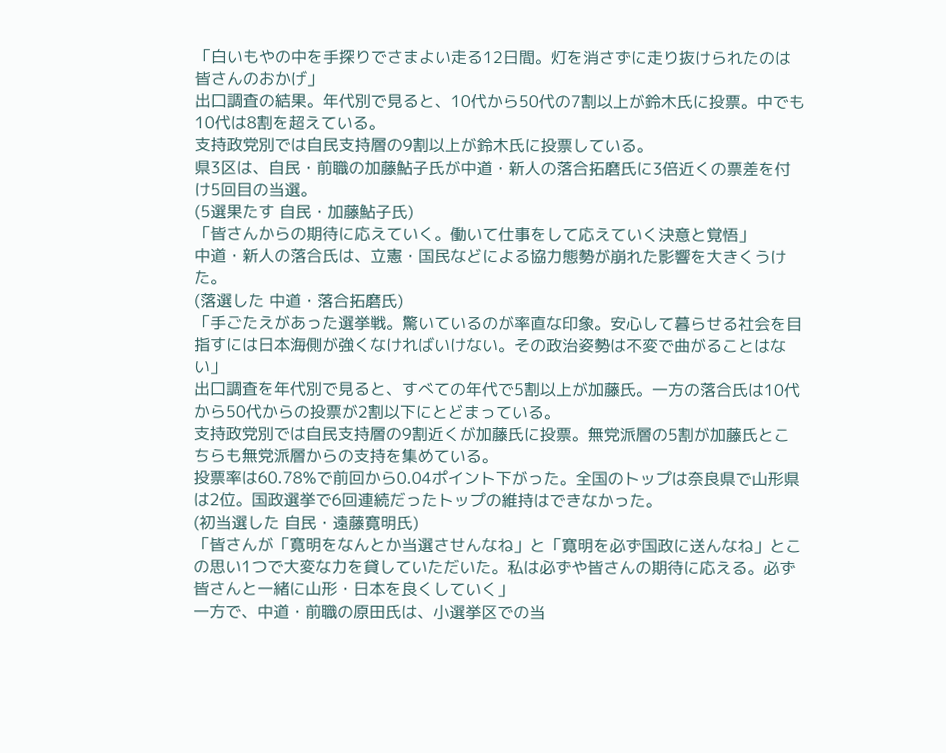「白いもやの中を手探りでさまよい走る12日間。灯を消さずに走り抜けられたのは皆さんのおかげ」
出口調査の結果。年代別で見ると、10代から50代の7割以上が鈴木氏に投票。中でも10代は8割を超えている。
支持政党別では自民支持層の9割以上が鈴木氏に投票している。
県3区は、自民・前職の加藤鮎子氏が中道・新人の落合拓磨氏に3倍近くの票差を付け5回目の当選。
(5選果たす 自民・加藤鮎子氏)
「皆さんからの期待に応えていく。働いて仕事をして応えていく決意と覚悟」
中道・新人の落合氏は、立憲・国民などによる協力態勢が崩れた影響を大きくうけた。
(落選した 中道・落合拓磨氏)
「手ごたえがあった選挙戦。驚いているのが率直な印象。安心して暮らせる社会を目指すには日本海側が強くなければいけない。その政治姿勢は不変で曲がることはない」
出口調査を年代別で見ると、すべての年代で5割以上が加藤氏。一方の落合氏は10代から50代からの投票が2割以下にとどまっている。
支持政党別では自民支持層の9割近くが加藤氏に投票。無党派層の5割が加藤氏とこちらも無党派層からの支持を集めている。
投票率は60.78%で前回から0.04ポイント下がった。全国のトップは奈良県で山形県は2位。国政選挙で6回連続だったトップの維持はできなかった。
(初当選した 自民・遠藤寛明氏)
「皆さんが「寛明をなんとか当選させんなね」と「寛明を必ず国政に送んなね」とこの思い1つで大変な力を貸していただいた。私は必ずや皆さんの期待に応える。必ず皆さんと一緒に山形・日本を良くしていく」
一方で、中道・前職の原田氏は、小選挙区での当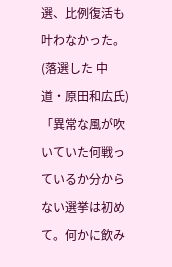選、比例復活も叶わなかった。
(落選した 中道・原田和広氏)
「異常な風が吹いていた何戦っているか分からない選挙は初めて。何かに飲み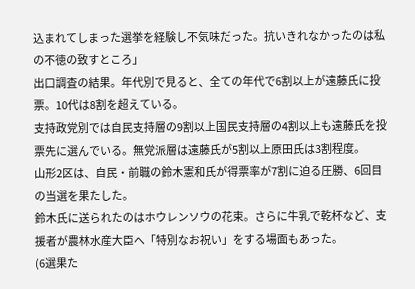込まれてしまった選挙を経験し不気味だった。抗いきれなかったのは私の不徳の致すところ」
出口調査の結果。年代別で見ると、全ての年代で6割以上が遠藤氏に投票。10代は8割を超えている。
支持政党別では自民支持層の9割以上国民支持層の4割以上も遠藤氏を投票先に選んでいる。無党派層は遠藤氏が5割以上原田氏は3割程度。
山形2区は、自民・前職の鈴木憲和氏が得票率が7割に迫る圧勝、6回目の当選を果たした。
鈴木氏に送られたのはホウレンソウの花束。さらに牛乳で乾杯など、支援者が農林水産大臣へ「特別なお祝い」をする場面もあった。
(6選果た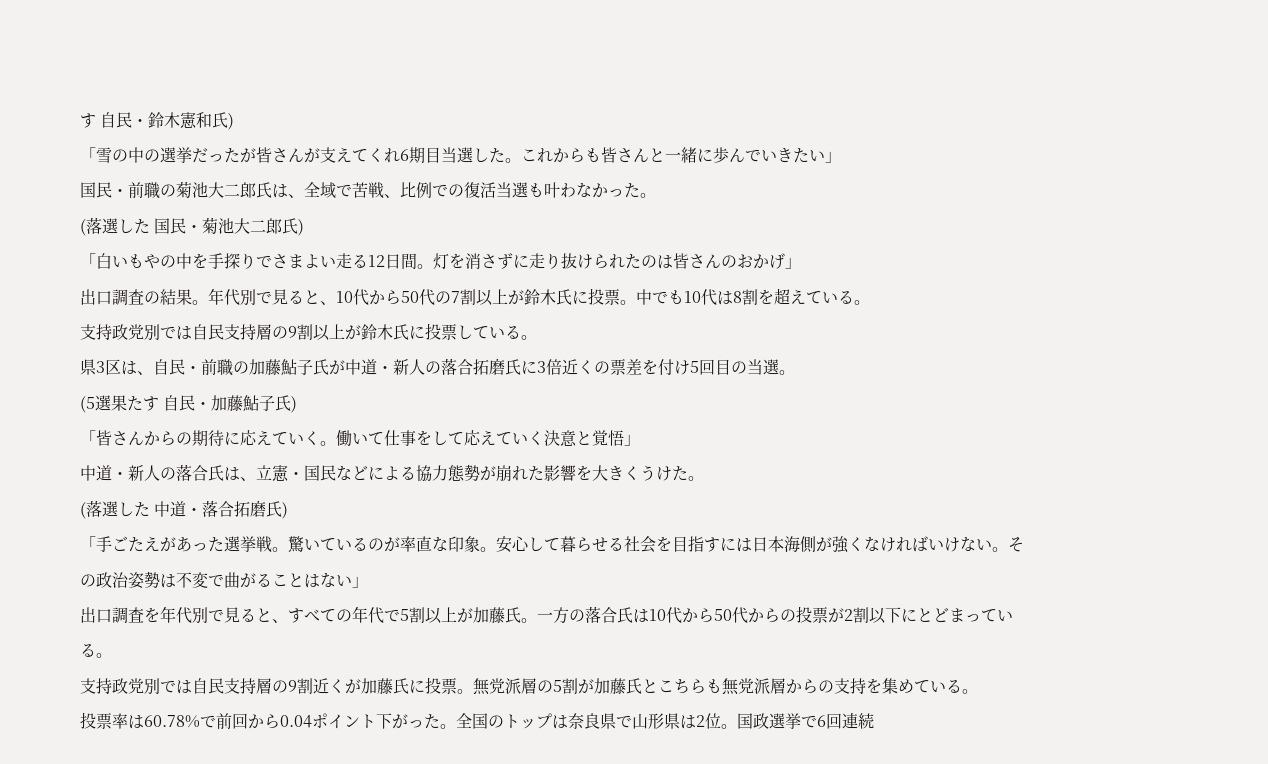す 自民・鈴木憲和氏)
「雪の中の選挙だったが皆さんが支えてくれ6期目当選した。これからも皆さんと一緒に歩んでいきたい」
国民・前職の菊池大二郎氏は、全域で苦戦、比例での復活当選も叶わなかった。
(落選した 国民・菊池大二郎氏)
「白いもやの中を手探りでさまよい走る12日間。灯を消さずに走り抜けられたのは皆さんのおかげ」
出口調査の結果。年代別で見ると、10代から50代の7割以上が鈴木氏に投票。中でも10代は8割を超えている。
支持政党別では自民支持層の9割以上が鈴木氏に投票している。
県3区は、自民・前職の加藤鮎子氏が中道・新人の落合拓磨氏に3倍近くの票差を付け5回目の当選。
(5選果たす 自民・加藤鮎子氏)
「皆さんからの期待に応えていく。働いて仕事をして応えていく決意と覚悟」
中道・新人の落合氏は、立憲・国民などによる協力態勢が崩れた影響を大きくうけた。
(落選した 中道・落合拓磨氏)
「手ごたえがあった選挙戦。驚いているのが率直な印象。安心して暮らせる社会を目指すには日本海側が強くなければいけない。その政治姿勢は不変で曲がることはない」
出口調査を年代別で見ると、すべての年代で5割以上が加藤氏。一方の落合氏は10代から50代からの投票が2割以下にとどまっている。
支持政党別では自民支持層の9割近くが加藤氏に投票。無党派層の5割が加藤氏とこちらも無党派層からの支持を集めている。
投票率は60.78%で前回から0.04ポイント下がった。全国のトップは奈良県で山形県は2位。国政選挙で6回連続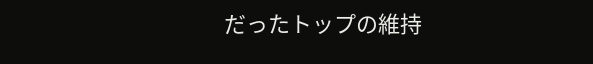だったトップの維持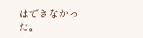はできなかった。